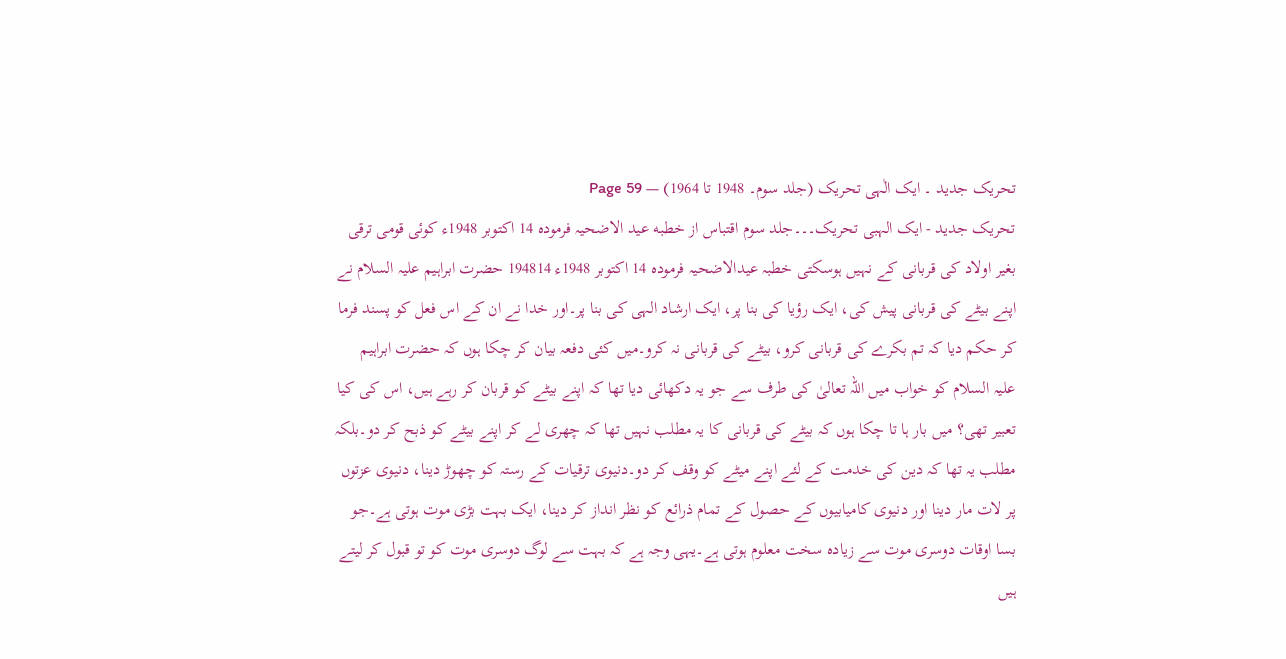تحریک جدید ۔ ایک الٰہی تحریک (جلد سوم۔ 1948 تا 1964) — Page 59
تحریک جدید - ایک الہبی تحریک۔۔۔جلد سوم اقتباس از خطبه عید الاضحیہ فرموده 14 اکتوبر 1948ء کوئی قومی ترقی بغیر اولاد کی قربانی کے نہیں ہوسکتی خطبہ عیدالاضحیہ فرمودہ 14 اکتوبر 1948ء 194814 حضرت ابراہیم علیہ السلام نے اپنے بیٹے کی قربانی پیش کی، ایک رؤیا کی بنا پر، ایک ارشاد الہی کی بنا پر۔اور خدا نے ان کے اس فعل کو پسند فرما کر حکم دیا کہ تم بکرے کی قربانی کرو، بیٹے کی قربانی نہ کرو۔میں کئی دفعہ بیان کر چکا ہوں کہ حضرت ابراہیم علیہ السلام کو خواب میں اللہ تعالیٰ کی طرف سے جو یہ دکھائی دیا تھا کہ اپنے بیٹے کو قربان کر رہے ہیں، اس کی کیا تعبیر تھی؟ میں بار ہا تا چکا ہوں کہ بیٹے کی قربانی کا یہ مطلب نہیں تھا کہ چھری لے کر اپنے بیٹے کو ذبح کر دو۔بلکہ مطلب یہ تھا کہ دین کی خدمت کے لئے اپنے میٹے کو وقف کر دو۔دنیوی ترقیات کے رستہ کو چھوڑ دینا، دنیوی عزتوں پر لات مار دینا اور دنیوی کامیابیوں کے حصول کے تمام ذرائع کو نظر انداز کر دینا، ایک بہت بڑی موت ہوتی ہے۔جو بسا اوقات دوسری موت سے زیادہ سخت معلوم ہوتی ہے۔یہی وجہ ہے کہ بہت سے لوگ دوسری موت کو تو قبول کر لیتے ہیں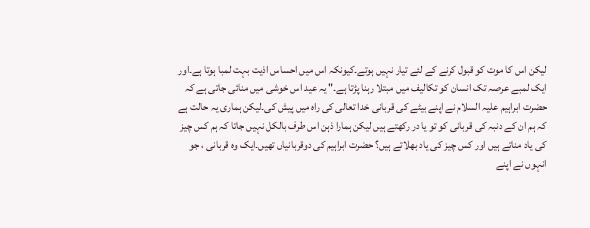لیکن اس کا موت کو قبول کرنے کے لئے تیار نہیں ہوتے۔کیونکہ اس میں احساس اذیت بہت لمبا ہوتا ہے۔اور ایک لمبے عرصہ تک انسان کو تکالیف میں مبتلا رہنا پڑتا ہے۔" یہ عید اس خوشی میں منائی جاتی ہے کہ حضرت ابراہیم علیہ السلام نے اپنے بیٹے کی قربانی خدا تعالی کی راہ میں پیش کی۔لیکن ہماری یہ حالت ہے کہ ہم ان کے دنبہ کی قربانی کو تو یا در رکھتے ہیں لیکن ہمارا ذہن اس طرف بالکل نہیں جاتا کہ ہم کس چیز کی یاد مناتے ہیں اور کس چیز کی یاد بھلاتے ہیں؟ حضرت ابراہیم کی دوقربانیاں تھیں۔ایک وہ قربانی ، جو انہوں نے اپنے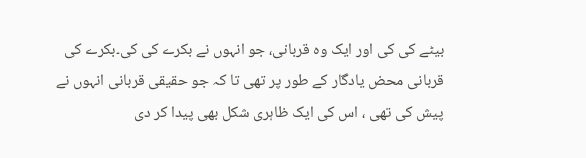بیٹے کی کی اور ایک وہ قربانی، جو انہوں نے بکرے کی کی۔بکرے کی قربانی محض یادگار کے طور پر تھی تا کہ جو حقیقی قربانی انہوں نے پیش کی تھی ، اس کی ایک ظاہری شکل بھی پیدا کر دی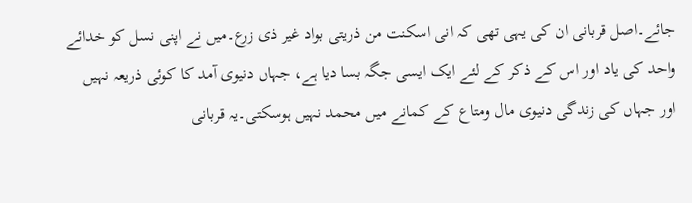جائے۔اصل قربانی ان کی یہی تھی کہ انی اسکنت من ذریتی بواد غیر ذی زرع۔میں نے اپنی نسل کو خدائے واحد کی یاد اور اس کے ذکر کے لئے ایک ایسی جگہ بسا دیا ہے، جہاں دنیوی آمد کا کوئی ذریعہ نہیں اور جہاں کی زندگی دنیوی مال ومتاع کے کمانے میں محمد نہیں ہوسکتی۔یہ قربانی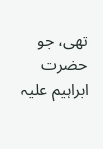تھی، جو حضرت ابراہیم علیہ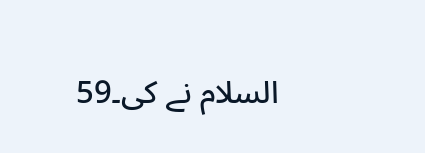السلام نے کی۔59